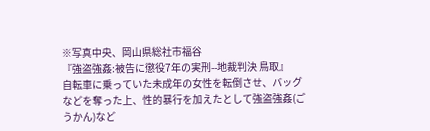※写真中央、岡山県総社市福谷
『強盗強姦:被告に懲役7年の実刑--地裁判決 鳥取』
自転車に乗っていた未成年の女性を転倒させ、バッグなどを奪った上、性的暴行を加えたとして強盗強姦(ごうかん)など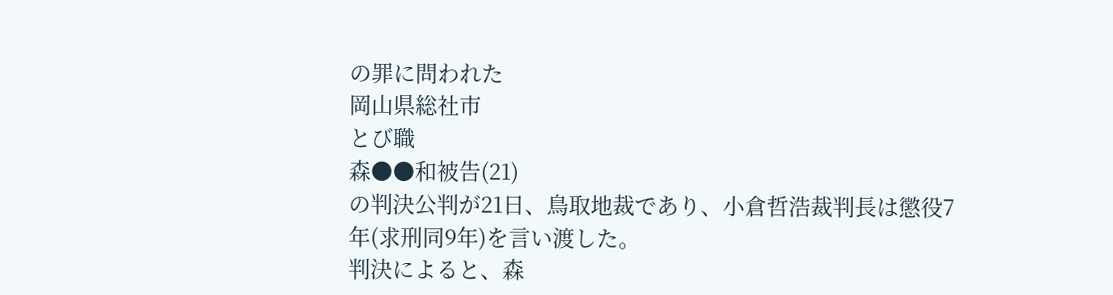の罪に問われた
岡山県総社市
とび職
森●●和被告(21)
の判決公判が21日、鳥取地裁であり、小倉哲浩裁判長は懲役7年(求刑同9年)を言い渡した。
判決によると、森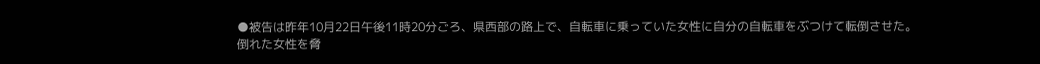●被告は昨年10月22日午後11時20分ごろ、県西部の路上で、自転車に乗っていた女性に自分の自転車をぶつけて転倒させた。
倒れた女性を脅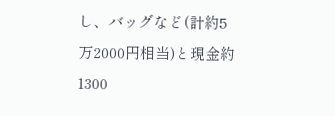し、バッグなど(計約5万2000円相当)と現金約1300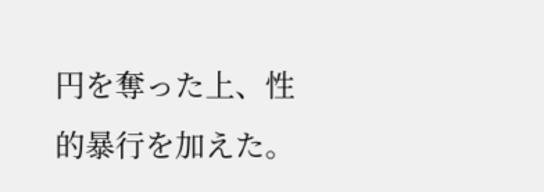円を奪った上、性的暴行を加えた。